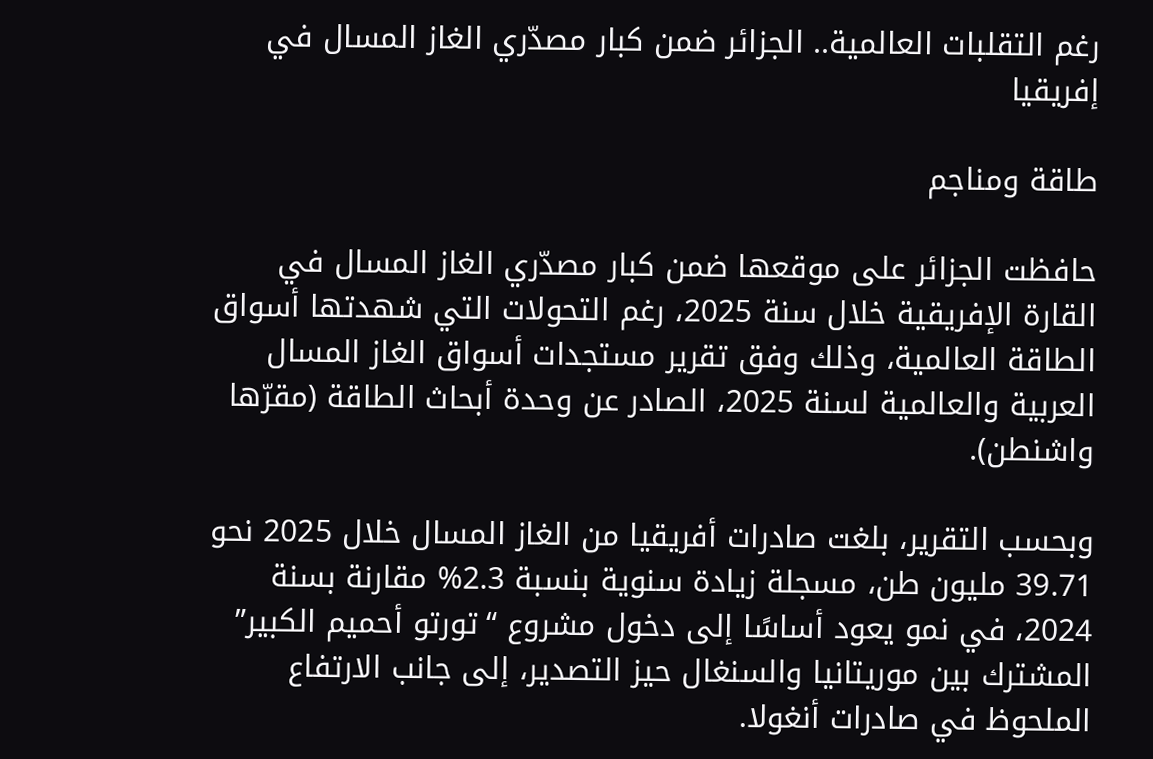رغم التقلبات العالمية.. الجزائر ضمن كبار مصدّري الغاز المسال في إفريقيا

طاقة ومناجم

حافظت الجزائر على موقعها ضمن كبار مصدّري الغاز المسال في القارة الإفريقية خلال سنة 2025، رغم التحولات التي شهدتها أسواق الطاقة العالمية، وذلك وفق تقرير مستجدات أسواق الغاز المسال العربية والعالمية لسنة 2025، الصادر عن وحدة أبحاث الطاقة (مقرّها واشنطن).

وبحسب التقرير، بلغت صادرات أفريقيا من الغاز المسال خلال 2025 نحو 39.71 مليون طن، مسجلة زيادة سنوية بنسبة 2.3% مقارنة بسنة 2024، في نمو يعود أساسًا إلى دخول مشروع “تورتو أحميم الكبير” المشترك بين موريتانيا والسنغال حيز التصدير، إلى جانب الارتفاع الملحوظ في صادرات أنغولا.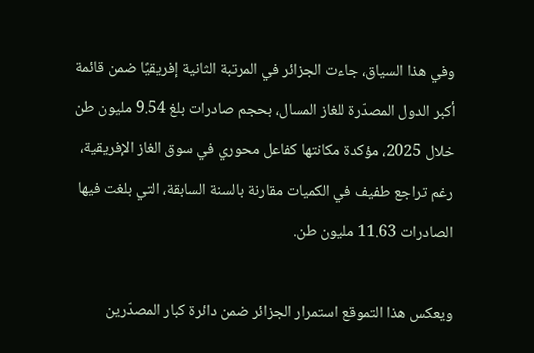وفي هذا السياق، جاءت الجزائر في المرتبة الثانية إفريقيًا ضمن قائمة أكبر الدول المصدّرة للغاز المسال، بحجم صادرات بلغ 9.54 مليون طن خلال 2025، مؤكدة مكانتها كفاعل محوري في سوق الغاز الإفريقية، رغم تراجع طفيف في الكميات مقارنة بالسنة السابقة، التي بلغت فيها الصادرات 11.63 مليون طن.

ويعكس هذا التموقع استمرار الجزائر ضمن دائرة كبار المصدّرين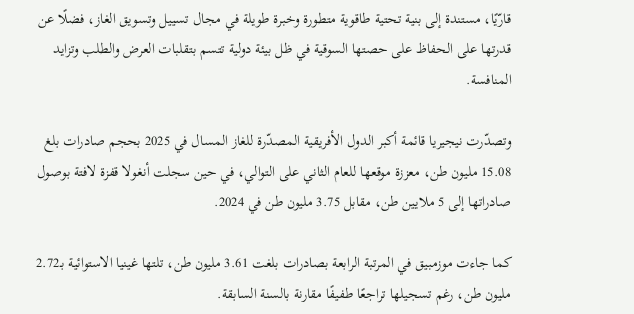قارّيًا، مستندة إلى بنية تحتية طاقوية متطورة وخبرة طويلة في مجال تسييل وتسويق الغاز، فضلًا عن قدرتها على الحفاظ على حصتها السوقية في ظل بيئة دولية تتسم بتقلبات العرض والطلب وتزايد المنافسة.

وتصدّرت نيجيريا قائمة أكبر الدول الأفريقية المصدّرة للغاز المسال في 2025 بحجم صادرات بلغ 15.08 مليون طن، معززة موقعها للعام الثاني على التوالي، في حين سجلت أنغولا قفزة لافتة بوصول صادراتها إلى 5 ملايين طن، مقابل 3.75 مليون طن في 2024.

كما جاءت موزمبيق في المرتبة الرابعة بصادرات بلغت 3.61 مليون طن، تلتها غينيا الاستوائية بـ2.72 مليون طن، رغم تسجيلها تراجعًا طفيفًا مقارنة بالسنة السابقة.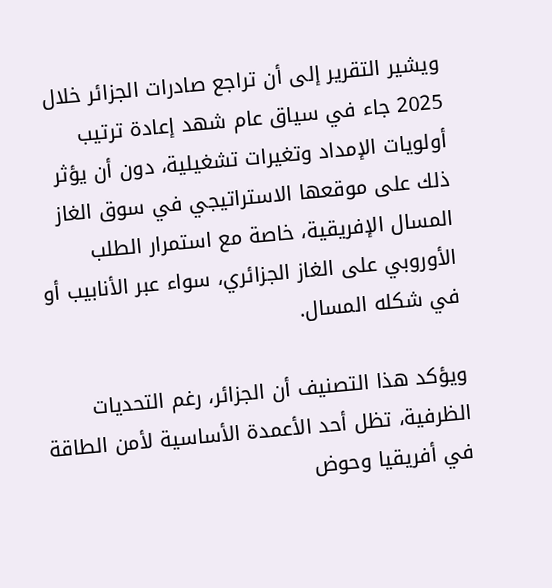ويشير التقرير إلى أن تراجع صادرات الجزائر خلال 2025 جاء في سياق عام شهد إعادة ترتيب أولويات الإمداد وتغيرات تشغيلية، دون أن يؤثر ذلك على موقعها الاستراتيجي في سوق الغاز المسال الإفريقية، خاصة مع استمرار الطلب الأوروبي على الغاز الجزائري، سواء عبر الأنابيب أو في شكله المسال.

ويؤكد هذا التصنيف أن الجزائر، رغم التحديات الظرفية، تظل أحد الأعمدة الأساسية لأمن الطاقة في أفريقيا وحوض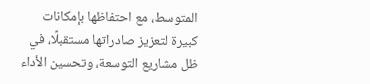المتوسط، مع احتفاظها بإمكانات كبيرة لتعزيز صادراتها مستقبلًا، في ظل مشاريع التوسعة، وتحسين الأداء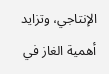الإنتاجي، وتزايد أهمية الغاز في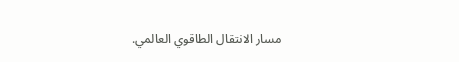مسار الانتقال الطاقوي العالمي.